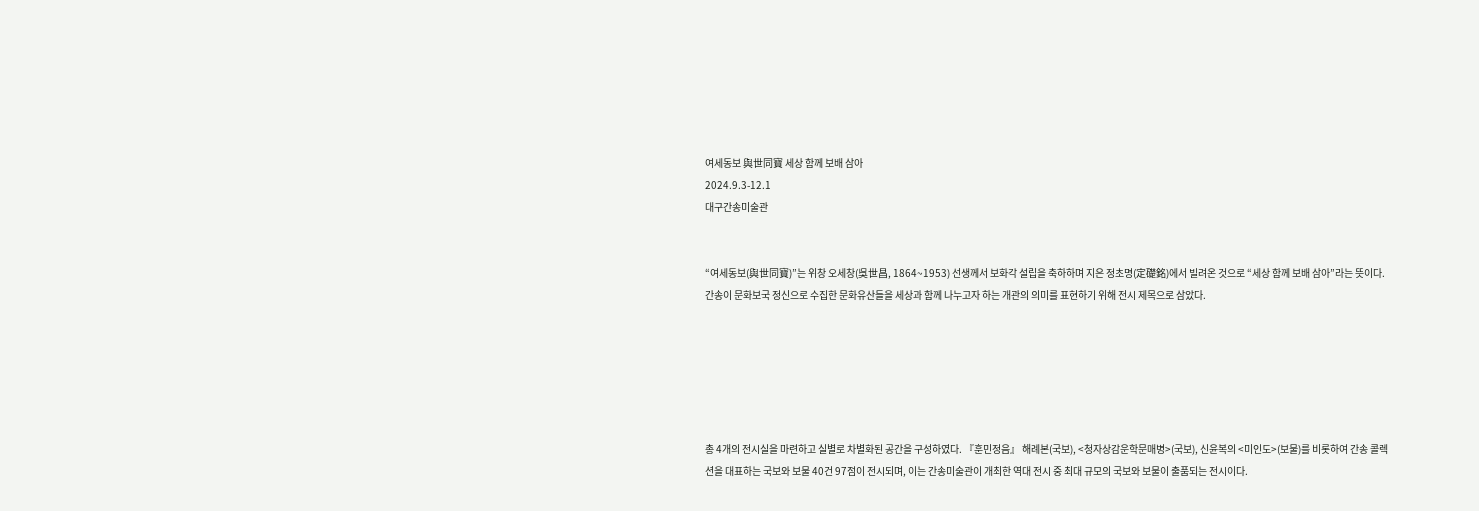여세동보 與世同寶 세상 함께 보배 삼아
2024.9.3-12.1
대구간송미술관


“여세동보(與世同寶)”는 위창 오세창(吳世昌, 1864~1953) 선생께서 보화각 설립을 축하하며 지은 정초명(定礎銘)에서 빌려온 것으로 “세상 함께 보배 삼아”라는 뜻이다. 간송이 문화보국 정신으로 수집한 문화유산들을 세상과 함께 나누고자 하는 개관의 의미를 표현하기 위해 전시 제목으로 삼았다.






총 4개의 전시실을 마련하고 실별로 차별화된 공간을 구성하였다. 『훈민정음』 해례본(국보), <청자상감운학문매병>(국보), 신윤복의 <미인도>(보물)를 비롯하여 간송 콜렉션을 대표하는 국보와 보물 40건 97점이 전시되며, 이는 간송미술관이 개최한 역대 전시 중 최대 규모의 국보와 보물이 출품되는 전시이다.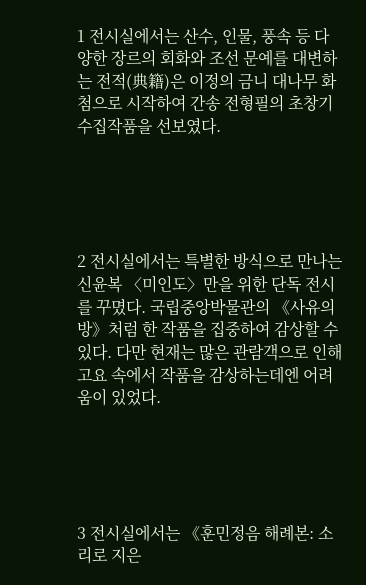1 전시실에서는 산수, 인물, 풍속 등 다양한 장르의 회화와 조선 문예를 대변하는 전적(典籍)은 이정의 금니 대나무 화첨으로 시작하여 간송 전형필의 초창기 수집작품을 선보였다.





2 전시실에서는 특별한 방식으로 만나는 신윤복 〈미인도〉만을 위한 단독 전시를 꾸몄다. 국립중앙박물관의 《사유의 방》처럼 한 작품을 집중하여 감상할 수 있다. 다만 현재는 많은 관람객으로 인해 고요 속에서 작품을 감상하는데엔 어려움이 있었다.





3 전시실에서는 《훈민정음 해례본: 소리로 지은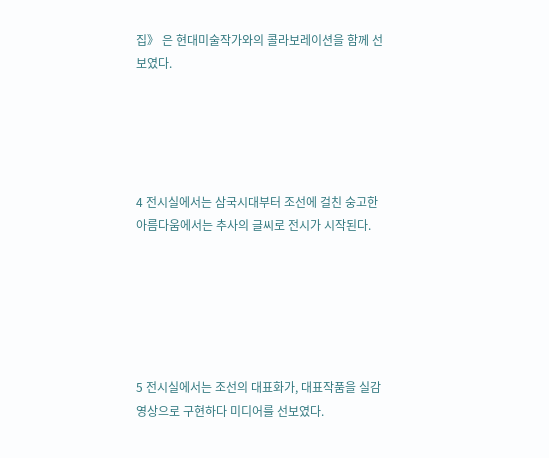집》 은 현대미술작가와의 콜라보레이션을 함께 선보였다.





4 전시실에서는 삼국시대부터 조선에 걸친 숭고한 아름다움에서는 추사의 글씨로 전시가 시작된다.






5 전시실에서는 조선의 대표화가, 대표작품을 실감영상으로 구현하다 미디어를 선보였다.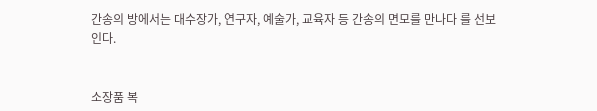간송의 방에서는 대수장가, 연구자, 예술가, 교육자 등 간송의 면모를 만나다 를 선보인다.


소장품 복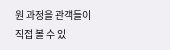원 과정을 관객들이 직접 볼 수 있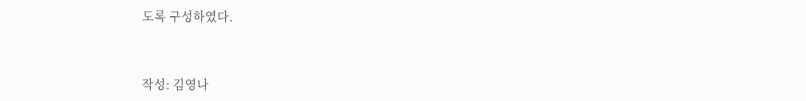도록 구성하였다.



작성: 김영나